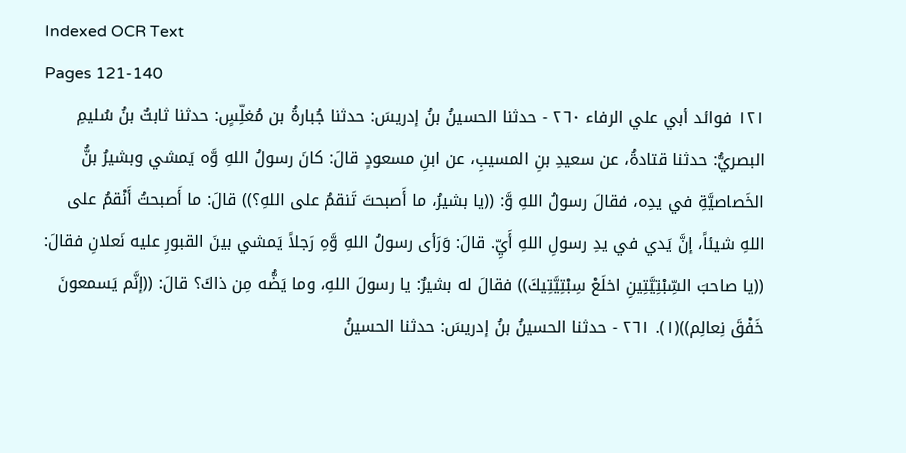Indexed OCR Text
Pages 121-140
١٢١ فوائد أبي علي الرفاء ٢٦٠ - حدثنا الحسينُ بنُ إدريسَ: حدثنا جُبارةُ بن مُغلِّسٍ: حدثنا ثابتٌ بنُ سُليمِ البصريُّ: حدثنا قتادةُ، عن سعيدِ بنِ المسيبِ، عن ابنِ مسعودٍ قالَ: كانَ رسولُ اللهِ وَّه يَمشي وبشيرُ بنُّ الخَصاصيَّةِ في يدِه، فقالَ رسولُ اللهِ وَّ: ((يا بشيرُ، ما أَصبحتَ تَنقمُ على اللهِ؟)) قالَ: ما أَصبحتُ أَنْقمُ على اللهِ شيئاً، إنَّ يَدي في یدِ رسولِ اللهِ أَيِّ. قالَ: وَرَأى رسولُ اللهِ وَّهِ رَجلاً يَمشي بينَ القبورِ عليه نَعلانِ فقالَ: ((یا صاحبَ السِّبْتِيَّتِينِ اخلَعْ سِبْتِيَّتِيكَ)) فقالَ له بشيرٌ: يا رسولَ اللهِ، وما يَضُّه مِن ذاكَ؟ قالَ: ((إنَّم يَسمعونَ خَفْقَ نِعالِم))(١). ٢٦١ - حدثنا الحسينُ بنُ إدريسَ: حدثنا الحسينُ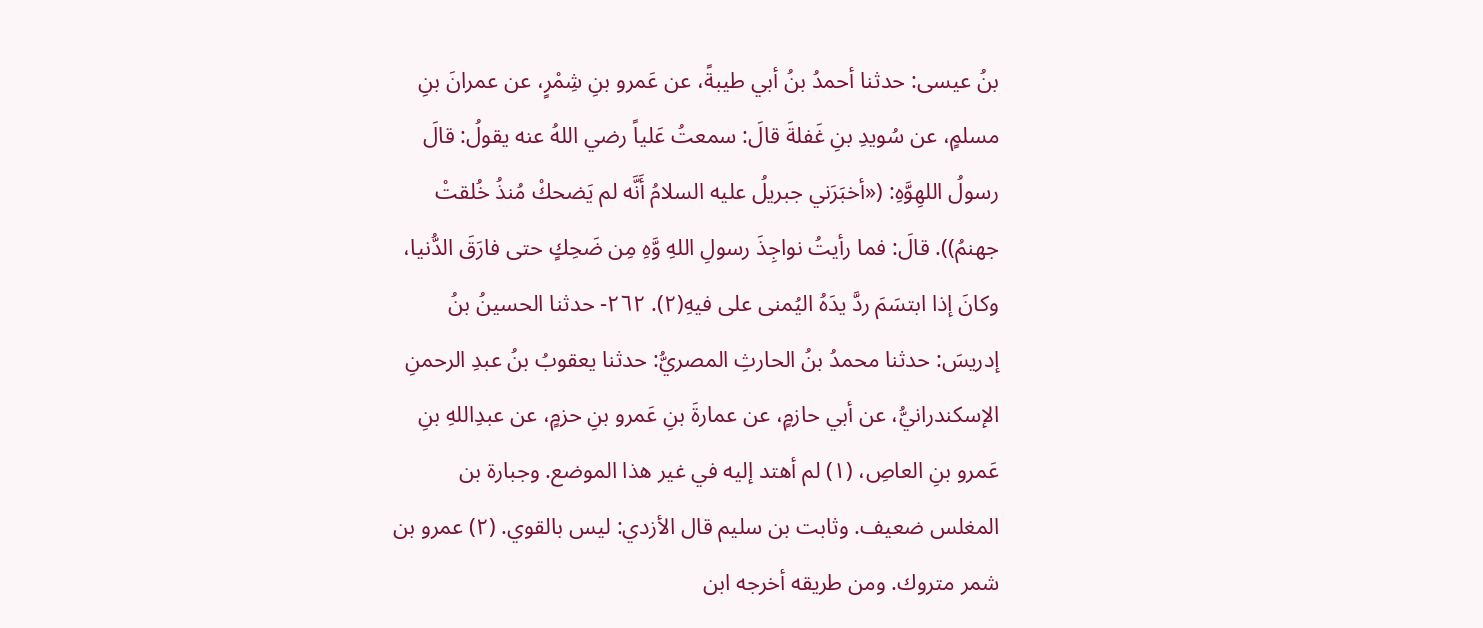بنُ عيسى: حدثنا أحمدُ بنُ أبي طيبةً، عن عَمرو بنِ شِمْرٍ، عن عمرانَ بنِ مسلمٍ، عن سُويدِ بنِ غَفلةَ قالَ: سمعتُ عَلياً رضي اللهُ عنه يقولُ: قالَ رسولُ اللهِوَّهِ: («أخبَرَني جبريلُ عليه السلامُ أَنَّه لم يَضحكْ مُنذُ خُلقتْ جهنمُ)). قالَ: فما رأيتُ نواجِذَ رسولِ اللهِ وَّهِ مِن ضَحِكٍ حتى فارَقَ الدُّنيا، وكانَ إذا ابتسَمَ ردَّ يدَهُ اليُمنى على فیهِ(٢). ٢٦٢- حدثنا الحسينُ بنُ إدريسَ: حدثنا محمدُ بنُ الحارثِ المصريُّ: حدثنا يعقوبُ بنُ عبدِ الرحمنِ الإسكندرانيُّ، عن أبي حازمٍ، عن عمارةَ بنِ عَمرو بنِ حزمٍ، عن عبدِاللهِ بنِ عَمرو بنِ العاصِ، (١) لم أهتد إليه في غير هذا الموضع. وجبارة بن المغلس ضعيف. وثابت بن سليم قال الأزدي: ليس بالقوي. (٢) عمرو بن شمر متروك. ومن طريقه أخرجه ابن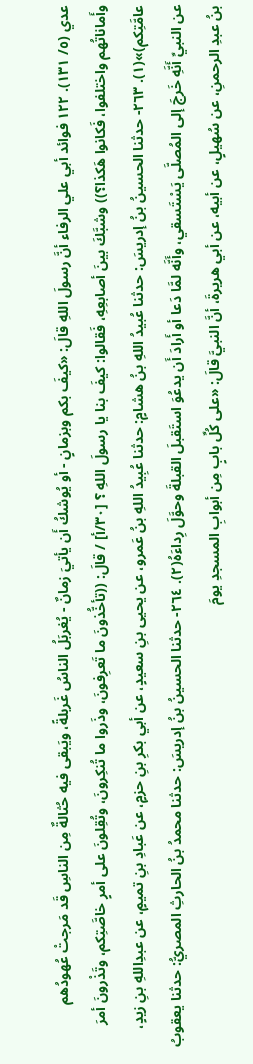عدي (٥/ ١٣١). ١٢٢ فوائد أبي علي الرفاء أنَّ رسولَ اللهِ قالَ: «كيفَ بكم وبزمانٍ - أو يُوشكُ أَن يأتيَ زمانٌ - يُغربَلُ الناسُ غَربلةً، ويَبقى فيه حُثالةٌ مِن الناسِ قَد مَرجتْ عُهودُهم وأَماناتُهم واختلفوا، فَكانوا هَكذا؟)) وشبَّكَ بينَ أصابعِهِ، فَقالوا: كيفَ بنا يا رسولَ اللهِ ؟ [٣٠/أ] / قالَ: ((تأخُّذونَ ما تَعرِفونَ، وذَروا ما تُنكِرونَ، وتُقِلونَ على أمرٍ خاصَّتِكم، وتَذْرونَ أمرَ عامَّتِكم)»(١). ٢٦٣- حدثنا الحسينُ بنُ إدريسَ: حدثنا عُبيدُ اللهِ بنُ هشامٍ: حدثنا عُبِيدُ اللهِ بنُ عَمرو، عن يحيى بنِ سعيدٍ، عن أبي بكرِ بنِ حزمٍ، عن عَبادِ بنِ تميمٍ، عن عبدِاللهِ بنِ زیدٍ، عن النبيِّ أَنَّهِ خَرجَ إلى المُصلَّى يَسْتَسقي، وأَنَّه لمَّا دَعا أو أَرادَ أَن يدعُوَ استَقبلَ القبلةَ وحوَّلَ رِداءَهُ(٢). ٢٦٤- حدثنا الحسينُ بنُ إدريسَ: حدثنا محمدُ بنُ الحارثِ المصريُّ: حدثنا يعقوبُ بنُ عبدِ الرحمنِ، عن سُهيلٍ، عن أبيه، عن أبي هريرةَ، أنَّ النبيَّ قالَ: «على كُلِّ بابٍ مِن أبوابِ المسجدِ يومَ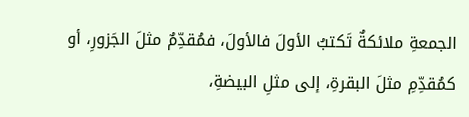الجمعةِ ملائكةٌ تَكتبُ الأولَ فالأولَ، فمُقدِّمٌ مثلَ الجَزورِ، أو كمُقدِّمِ مثلَ البقرةِ، إلى مثلِ البيضةِ،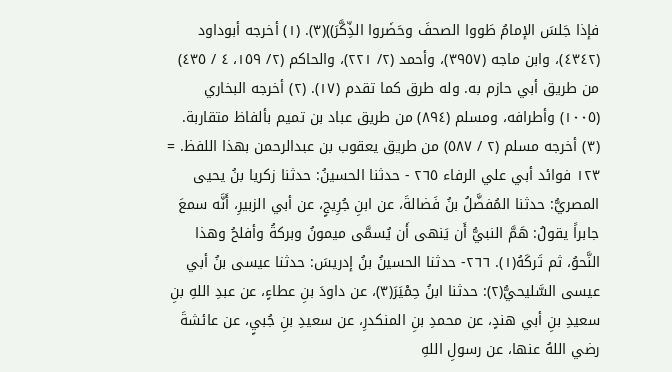فإذا جَلسَ الإمامُ طَووا الصحفَ وحَضَروا الذِّكَّرَ))(٣). (١) أخرجه أبوداود (٤٣٤٢)، وابن ماجه (٣٩٥٧)، وأحمد (٢/ ٢٢١)، والحاكم (٢/ ١٥٩، ٤ / ٤٣٥) من طريق أبي حازم به. وله طرق كما تقدم (١٧). (٢) أخرجه البخاري (١٠٠٥) وأطرافه، ومسلم (٨٩٤) من طريق عباد بن تميم بألفاظ متقاربة. (٣) أخرجه مسلم (٢ / ٥٨٧) من طريق يعقوب بن عبدالرحمن بهذا اللفظ. = ١٢٣ فوائد أبي علي الرفاء ٢٦٥ - حدثنا الحسينُ: حدثنا زكريا بنُ يحيى المصريُّ: حدثنا المُفضَّلُ بنُ فَضالةَ، عن ابنِ جُرِيجٍ، عن أبي الزبيرِ، أَنَّه سمعَ جابراً يقولُ: هَمَّ النبيُّ أَن يَنهى أَن يُسمَّى ميمونُ وبركةُ وأفلحُ وهذا النَّحوُ، ثم تَركَهُ(١). ٢٦٦- حدثنا الحسينُ بنُ إدريسَ: حدثنا عيسى بنُ أبي عيسى السَّليحيُّ(٢): حدثنا ابنُ حِمْيَرَ(٣)، عن داودَ بنِ عطاءٍ، عن عبدِ اللهِ بنِ سعيدِ بنِ أبي هندٍ، عن محمدِ بنِ المنكدرِ، عن سعيدِ بنِ جُبيٍ، عن عائشةَ رضي اللهُ عنها، عن رسولِ اللهِ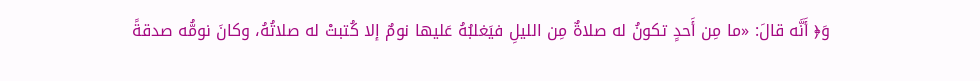وَ﴿ أَنَّه قالَ: «ما مِن أَحدٍ تكونُ له صلاةٌ مِن الليلِ فيَغلبُهُ عَليها نومٌ إلا كُتبتْ له صلاتُهُ، وكانَ نومُّه صدقةً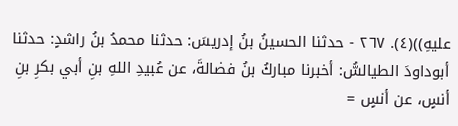عليهِ))(٤). ٢٦٧ - حدثنا الحسينُ بنُ إدريسَ: حدثنا محمدُ بنُ راشدٍ: حدثنا أبوداودَ الطيالسُّ: أخبرنا مباركُ بنُ فضالةَ، عن عُبيدِ اللهِ بنِ أبي بكرِ بنِ أنسٍ، عن أنسٍ =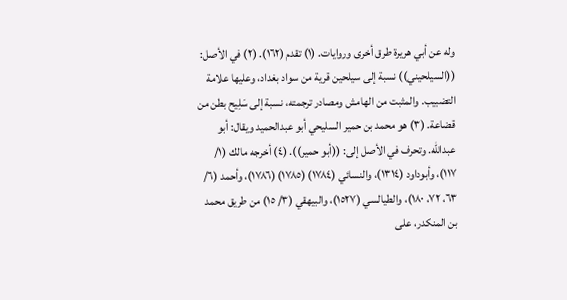وله عن أبي هريرة طرق أخرى وروايات. (١) تقدم (١٦٢). (٢) في الأصل: ((السيلحيني)) نسبة إلى سيلحين قرية من سواد بغداد، وعليها علامة التضبیب. والمثبت من الهامش ومصادر ترجمته، نسبة إلى سَلِيح بطن من قضاعة. (٣) هو محمد بن حمير السليحي أبو عبدالحميد ويقال: أبو عبدالله. وتحرف في الأصل إلى: ((أبو حمير)). (٤) أخرجه مالك (١/ ١١٧)، وأبوداود (١٣١٤)، والنسائي (١٧٨٤) (١٧٨٥) (١٧٨٦)، وأحمد (٦/ ٦٣، ٧٢، ١٨٠)، والطيالسي (١٥٢٧)، والبيهقي (٣/ ١٥) من طريق محمد بن المنكدر، على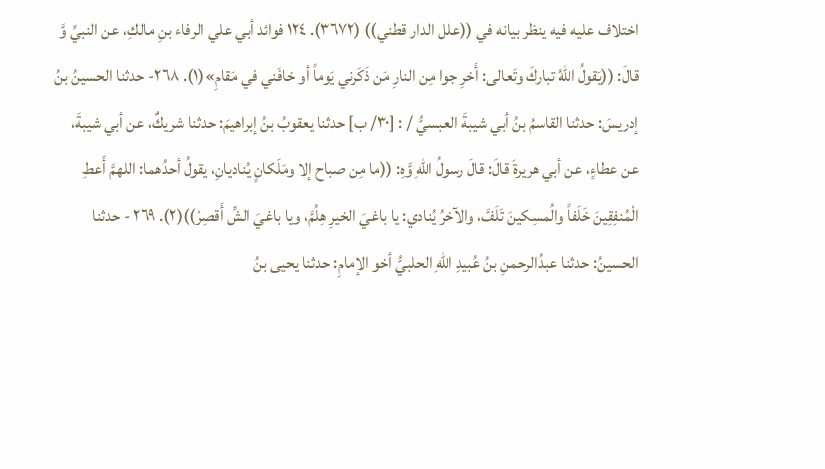اختلاف عليه فيه ينظر بيانه في ((علل الدار قطني)) (٣٦٧٢). ١٢٤ فوائد أبي علي الرفاء بنِ مالكِ، عن النبيِّ وَّ قالَ: ((يَقولُ اللهُ تباركَ وتَعالى: أَخرِ جوا مِن النارِ مَن ذَكَرني يَوماً أو خافَني في مَقامِ»(١). ٢٦٨- حدثنا الحسينُ بنُ إدريسَ: حدثنا القاسمُ بنُ أبي شيبةَ العبسيُّ / : [٣٠/ ب] حدثنا يعقوبُ بنُ إبراهيمَ: حدثنا شريكٌ، عن أبي شيبةَ، عن عطاءٍ، عن أبي هريرةَ قالَ: قالَ رسولُ اللهِ وَّهِ: ((ما مِن صباح إلا ومَلَكانٍ يُناديانِ، يقولُ أحدُهما: اللهمَّ أَعطِ الْمُنفِقِينَ خَلَفاً والُمسِكينَ تَلَفَّ، والآخرُ يُنادي: يا باغيَ الخيرِ هِلُمَّ، ويا باغيَ الشِّ أَقصِرْ))(٢). ٢٦٩ - حدثنا الحسينُ: حدثنا عبدُالرحمنِ بنُ عُبيدِ اللهِ الحلبيُّ أخو الإمامِ: حدثنا يحيى بنُ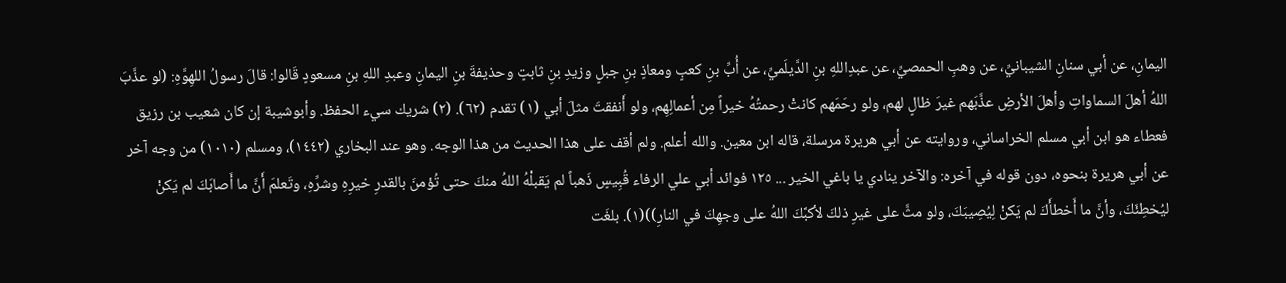اليمانِ، عن أبي سنانِ الشيبانيِّ، عن وهبِ الحمصيِّ، عن عبدِاللهِ بنِ الدَّيلَميِّ، عن أُبِّ بنِ كعبٍ ومعاذٍ بنِ جبلٍ وزيدِ بنِ ثابتٍ وحذيفةَ بنِ اليمانِ وعبدِ اللهِ بنِ مسعودٍ قَالوا: قالَ رسولُ اللهِوَّهِ: (لو عذَّبَ اللهُ أهلَ السماواتِ وأهلَ الأرضِ عذَّبَهم غيرَ ظالٍ لهم، ولو رحَمَهم كانتْ رحمتُهُ خيراً مِن أعمالِهِم، ولو أَنفقتَ مثلَ أبي (١) تقدم (٦٢). (٢) شريك سيء الحفظ. وأبوشيبة إن كان شعيب بن رزيق فعطاء هو ابن أبي مسلم الخراساني، وروايته عن أبي هريرة مرسلة، قاله ابن معين. والله أعلم. ولم أقف على هذا الحديث من هذا الوجه. وهو عند البخاري (١٤٤٢)، ومسلم (١٠١٠) من وجه آخر عن أبي هريرة بنحوه، دون قوله في آخره: والآخر ينادي يا باغي الخير ... ١٢٥ فوائد أبي علي الرفاء قُبِيسٍ ذَهباً لم يَقبلْهُ اللهُ منكَ حتى تُؤمنَ بالقدرِ خيرِهِ وشرِّهِ، وتَعلمَ أَنَّ ما أَصابَكَ لم يَكنْ ليُخطِئَكَ، وأنَّ ما أَخطأَكَ لم يَكنْ لِيُصِيبَكَ، ولو مثَّ علی غیرِ ذلكَ لأكبَّكَ اللهُ على وجهِكَ في النارِ))(١). بلغَت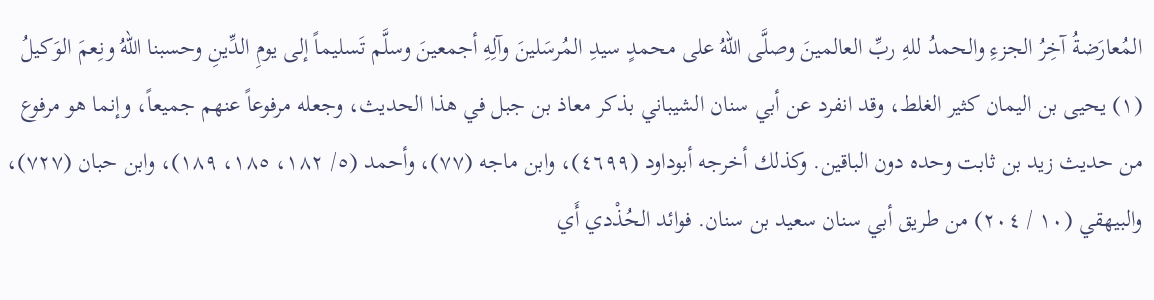المُعارَضةُ آخِرُ الجزءِ والحمدُ للهِ ربِّ العالمينَ وصلَّى اللهُ على محمدٍ سيدِ المُرسَلينَ وآلِهِ أجمعينَ وسلَّم تَسليماً إلى يومِ الدِّينِ وحسبنا اللهُ ونِعمَ الوَكيلُ (١) يحيى بن اليمان كثير الغلط، وقد انفرد عن أبي سنان الشيباني بذكر معاذ بن جبل في هذا الحديث، وجعله مرفوعاً عنهم جميعاً، وإنما هو مرفوع من حديث زيد بن ثابت وحده دون الباقين. وكذلك أخرجه أبوداود (٤٦٩٩)، وابن ماجه (٧٧)، وأحمد (٥/ ١٨٢، ١٨٥، ١٨٩)، وابن حبان (٧٢٧)، والبيهقي (١٠ / ٢٠٤) من طريق أبي سنان سعيد بن سنان. فوائد الحُذْدي أَي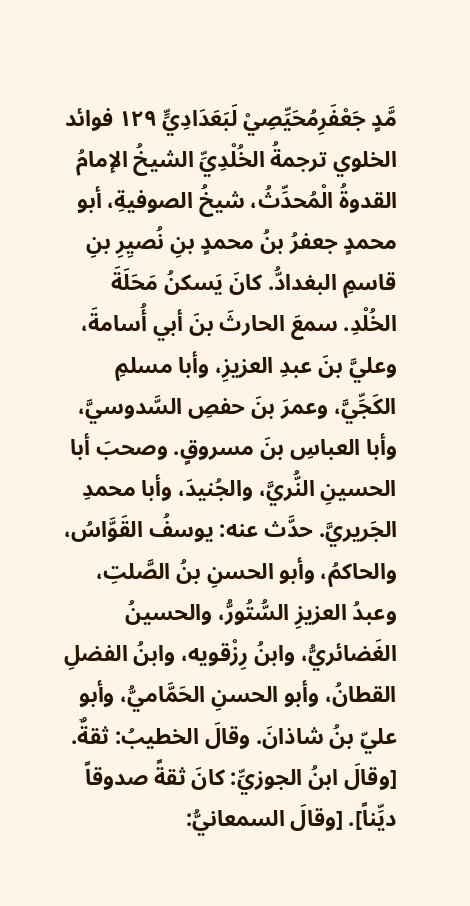مَّدٍ جَعْفَرِمُحَيِّصِيْ لَبَعَدَادِيٍّ ١٢٩ فوائد الخلوي ترجمةُ الخُلْدِيِّ الشيخُ الإمامُ القدوةُ الْمُحدِّثُ، شيخُ الصوفيةِ، أبو محمدٍ جعفرُ بنُ محمدٍ بنِ نُصيِرِ بنِ قاسمِ البغدادُّ. كانَ يَسكنُ مَحَلَةَ الخُلْدِ. سمعَ الحارثَ بنَ أبي أُسامةَ، وعليَّ بنَ عبدِ العزيزِ، وأبا مسلمِ الكَجِّيَّ، وعمرَ بنَ حفصِ السَّدوسيَّ، وأبا العباسِ بنَ مسروقٍ. وصحبَ أبا الحسينِ النُّريَّ، والجُنيدَ، وأبا محمدِ الجَريريَّ. حدَّث عنه: يوسفُ القَوَّاسُ، والحاكمُ، وأبو الحسنِ بنُ الصَّلتِ، وعبدُ العزيزِ السُّتُورُّ، والحسينُ الغَضائريُّ، وابنُ رِزْقويه، وابنُ الفضلِ القطانُ، وأبو الحسنِ الحَمَّاميُّ، وأبو عليّ بنُ شاذانَ. وقالَ الخطيبُ: ثقةٌ. [وقالَ ابنُ الجوزيِّ: كانَ ثقةً صدوقاً ديِّناً]. [وقالَ السمعانيُّ: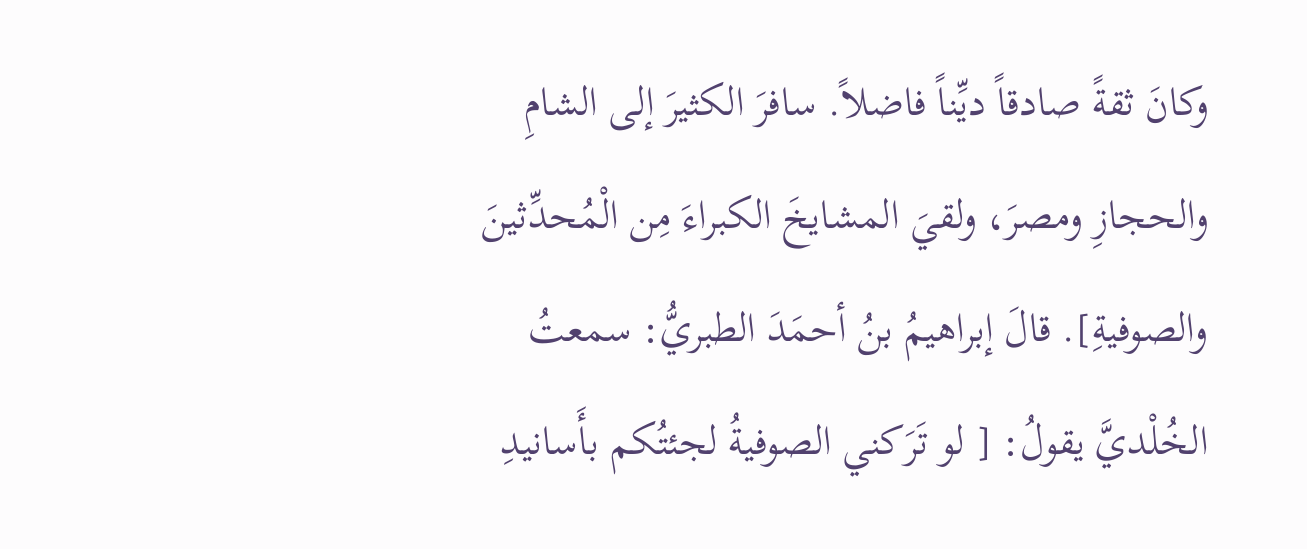وكانَ ثقةً صادقاً ديِّناً فاضلاً. سافرَ الكثيرَ إلى الشامِ والحجازِ ومصرَ، ولقيَ المشايخَ الكبراءَ مِن الْمُحدِّثينَ والصوفيةِ]. قالَ إبراهيمُ بنُ أحمَدَ الطبريُّ: سمعتُ الخُلْديَّ يقولُ: [ لو تَرَكني الصوفيةُ لجئتُكم بأَسانيدِ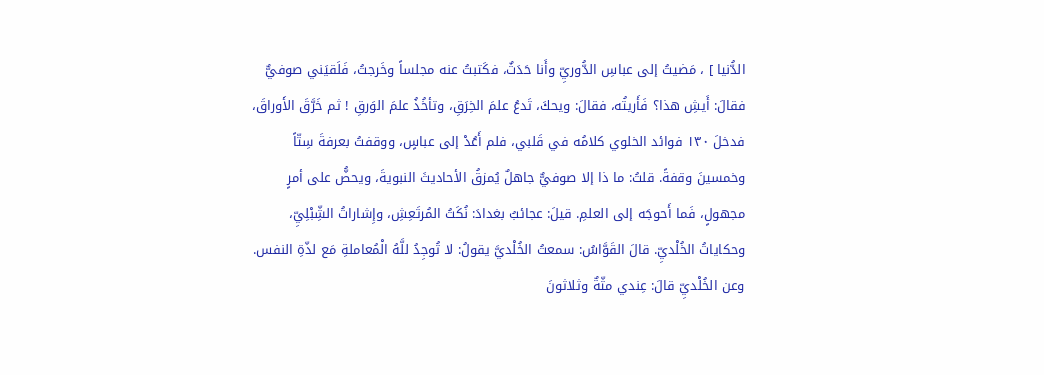الدُّنيا ] ، مَضيتُ إلى عباسِ الدُّوريِّ وأَنا حَدَثٌ، فكَتبتُ عنه مجلساً وخَرجتُ، فَلَقيَني صوفيٌّ فقالَ: أَيشِ هذا؟ فَأَريتُه، فقالَ: ويحكَ، تَدعُ علمَ الخِرَقِ، وتأخُذُ علمَ الوَرقِ ! ثم خَرَّقَ الأَوراقَ، فدخلَ ١٣٠ فوائد الخلوي كلامُه في قَلبي، فلم أَعُدْ إلى عباسٍ، ووقفتُ بعرفةَ سِتّاً وخمسينَ وقفةً. قلتُ: ما ذا إلا صوفيٌّ جاهلٌ يُمزقُ الأحاديثَ النبويةَ، ويحضُّ على أمرٍ مجهولٍ، فَما أَحوجَه إلى العلمِ. قيلَ: عجائبُ بغدادَ: نُكَتُ المُرتَعِشِ، وإِشاراتُ الشِّبْلِيِّ، وحكاياتُ الخُلْديِّ. قالَ القَوَّاسُ: سمعتُ الخُلْديَّ يقولُ: لا تُوجِدُ للَّهُ الْمُعاملةِ مَع لذّةِ النفس. وعن الخُلْديِّ قالَ: عِندي مثّةٌ وثلاثونَ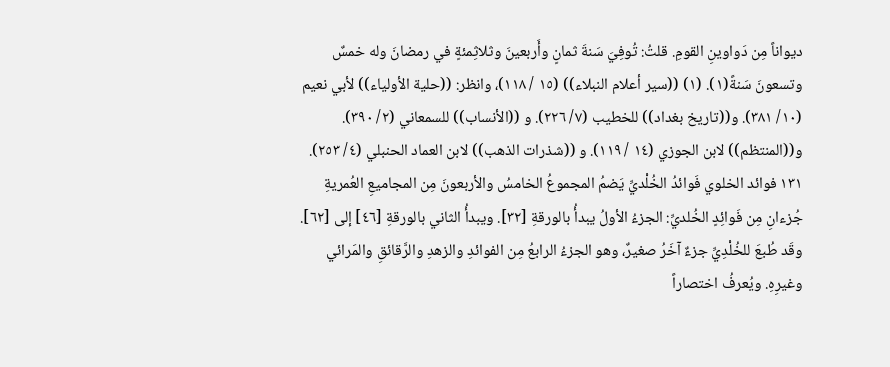ديواناً مِن دَواوينِ القومِ. قلتُ: تُوفِيَ سَنةَ ثمانٍ وأَربعينَ وثلاثِمئةٍ في رمضانَ وله خمسٌ وتسعونَ سَنةً(١). (١) ((سير أعلام النبلاء)) (١٥ / ١١٨)، وانظر: ((حلية الأولياء)) لأبي نعيم (١٠/ ٣٨١). و((تاريخ بغداد)) للخطيب (٧/ ٢٢٦). و ((الأنساب)) للسمعاني (٢/ ٣٩٠). و((المنتظم)) لابن الجوزي (١٤ / ١١٩). و ((شذرات الذهب)) لابن العماد الحنبلي (٤/ ٢٥٣). ١٣١ فوائد الخلوي فَوائدُ الخُلْديِّ يَضمُ المجموعُ الخامسُ والأربعونَ مِن المجاميعِ العُمريةِ جُزءانِ مِن فَوائِدٍ الخُلديِّ: الجزءُ الأولُ يبدأُ بالورقةِ [٣٢]. ويبدأُ الثاني بالورقةِ [٤٦] إلى [٦٢]. وقَد طُبعَ للخُلْدِيِّ جزءٌ آخَرُ صغيرٌ، وهو الجزءُ الرابعُ مِن الفوائدِ والزهدِ والرَّقائقِ والمَرائي وغيرِهِ. ويُعرفُ اختصاراً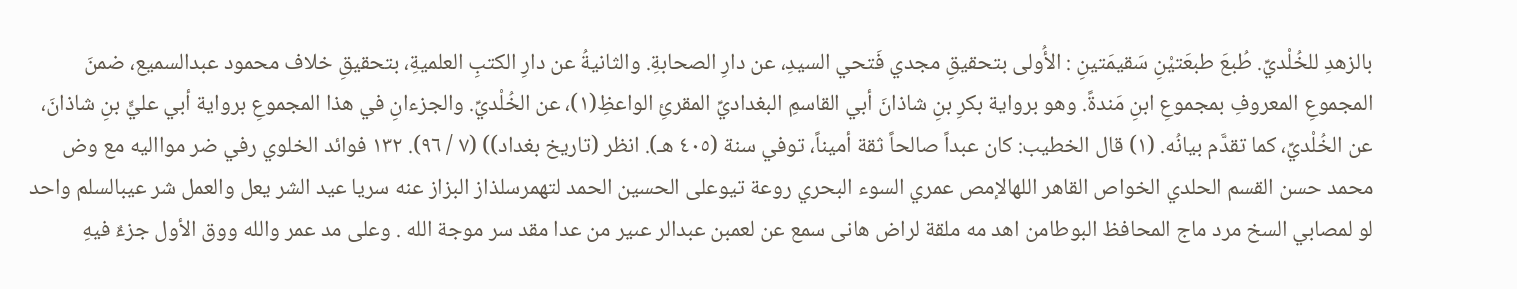بالزهدِ للخُلْديِّ. طُبعَ طبعَتيْنِ سَقيمَتينِ : الأُولى بتحقيقِ مجدي فَتحي السيدِ، عن دارِ الصحابةِ. والثانيةُ عن دارِ الكتبِ العلميةِ، بتحقيقِ خلاف محمود عبدالسميع، ضمنَ المجموعِ المعروفِ بمجموعِ ابنِ مَندةً. وهو برواية بكرِ بنِ شاذانَ أبي القاسمِ البغداديِّ المقرئِ الواعظِ(١)، عن الخُلْديِّ. والجزءانِ في هذا المجموعِ برواية أبي عليٍّ بنِ شاذانَ، عن الخُلْديِّ، كما تقدَّم بیانُه. (١) قال الخطيب: كان عبداً صالحاً ثقة أميناً، توفي سنة (٤٠٥ هـ). انظر (تاريخ بغداد)) (٧ / ٩٦). ١٣٢ فوائد الخلوي رفي ضر موااليه مع وض محمد حسن القسم الحلدي الخواص القاهر اللهالإمص عمري السوء البحري روعة تيوعلى الحسين الحمد لتهمرسلذاز البزاز عنه سريا عيد الشر يعل والعمل شر عيبالسلم واحد لو لمصابي السخ مرد ماج المحافظ البوطامن اهد مه ملقة لراض هانى سمع عن لعمبن عبدالر عىير من عدا مقد سر موجة الله . وعلى مد عمر والله ووق الأول جزءٌ فیهِ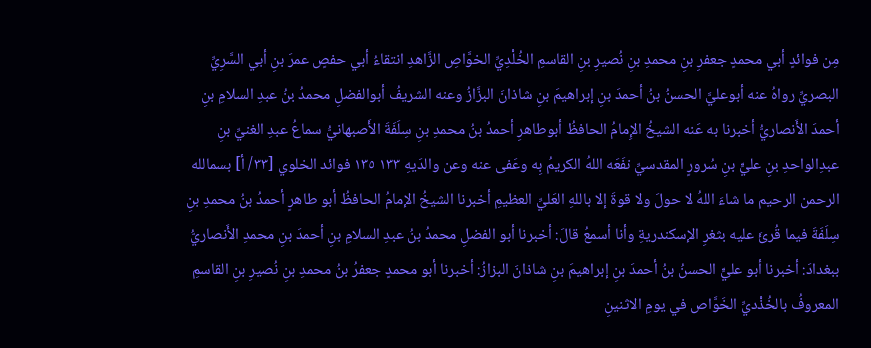مِن فوائدٍ أبي محمدٍ جعفرِ بنِ محمدِ بنِ نُصيرِ بنِ القاسمِ الخُلْدِيِّ الخوَّاصِ الزَّاهدِ انتقاءُ أبي حفصٍ عمرَ بنِ أبي السَّرِيِّ البصريِّ رواهُ عنه أبوعليَّ الحسنُ بنُ أحمدَ بنِ إبراهيمَ بنِ شاذانَ البزَّازُ وعنه الشريفُ أبوالفضلِ محمدُ بنُ عبدِ السلامِ بنِ أحمدَ الأَنصاريُّ أخبرنا به عَنه الشيخُ الإِمامُ الحافظُ أبوطاهرِ أحمدُ بنُ محمدِ بنِ سِلَفَةَ الأَصبهانيُّ سماعُ عبدِ الغنيِّ بنِ عبدِالواحدِ بنِ عليٍّ بنِ سُرورٍ المقدسيِّ نفَعَه اللهُ الكريمُ بِه وعَفى عنه وعن والدَيهِ ١٣٣ ١٣٥ فوائد الخلوي [٣٣/ أ] بسمالله الرحمن الرحيم ما شاءَ اللهُ لا حولَ ولا قوةَ إلا باللهِ العَليِّ العظيمِ أخبرنا الشيخُ الإمامُ الحافظُ أبو طاهرٍ أحمدُ بنُ محمدِ بنِ سِلَفَةَ فيما قُرئَ عليه بثغرِ الإسكندريةِ وأنا أسمعُ قالَ: أخبرنا أبو الفضلِ محمدُ بنُ عبدِ السلامِ بنِ أحمدَ بنِ محمدِ الأَنصاريُّ ببغدادَ: أخبرنا أبو عليٍّ الحسنُ بنُ أحمدَ بنِ إبراهيمَ بنِ شاذانَ البزازُ: أخبرنا أبو محمدٍ جعفرُ بنُ محمدِ بنِ نُصيرِ بنِ القاسمِ المعروفُ بالخُذْديِّ الخَوَّاص في يومِ الاثنينِ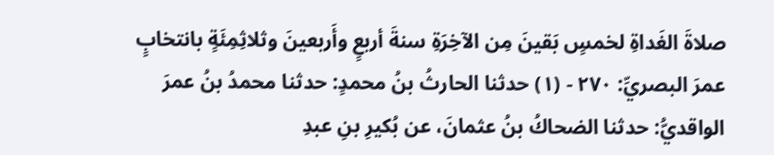صلاةَ الغَداةِ لخمسٍ بَقينَ مِن الآخِرَةِ سنةَ أربعٍ وأَربعينَ وثلاثِمِئَةٍ بانتخابٍ عمرَ البصريِّ: ٢٧٠ - (١) حدثنا الحارثُ بنُ محمدٍ: حدثنا محمدُ بنُ عمرَ الواقديُّ: حدثنا الضحاكُ بنُ عثمانَ، عن بُكيرِ بنِ عبدِ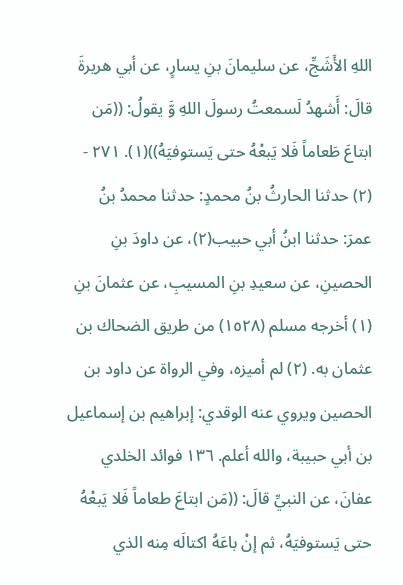اللهِ الأَشَجِّ، عن سليمانَ بنِ يسارٍ، عن أبي هريرةَ قالَ: أَشهدُ لَسمعتُ رسولَ اللهِ وَّ يقولُ: ((مَن ابتاعَ طَعاماً فَلا يَبعْهُ حتى يَستوفيَهُ))(١). ٢٧١ - (٢) حدثنا الحارثُ بنُ محمدٍ: حدثنا محمدُ بنُ عمرَ: حدثنا ابنُ أبي حبيب(٢)، عن داودَ بنِ الحصينِ، عن سعيدِ بنِ المسيبِ، عن عثمانَ بنِ (١) أخرجه مسلم (١٥٢٨) من طريق الضحاك بن عثمان به. (٢) لم أميزه، وفي الرواة عن داود بن الحصين ويروي عنه الوقدي: إبراهيم بن إسماعيل بن أبي حبيبة، والله أعلم. ١٣٦ فوائد الخلدي عفانَ، عن النبيِّ قالَ: ((مَن ابتاعَ طعاماً فَلا يَبعْهُ حتى يَستوفيَهُ، ثم إنْ باعَهُ اکتالَه مِنه الذي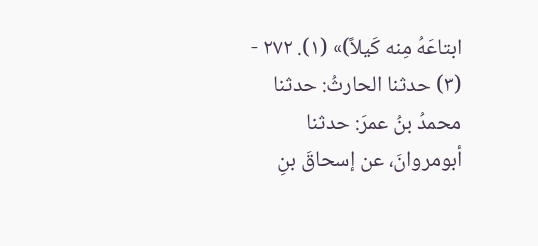ابتاعَهُ مِنه کَیلاً)» (١). ٢٧٢ - (٣) حدثنا الحارثُ: حدثنا محمدُ بنُ عمرَ: حدثنا أبومروانَ، عن إسحاقَ بنِ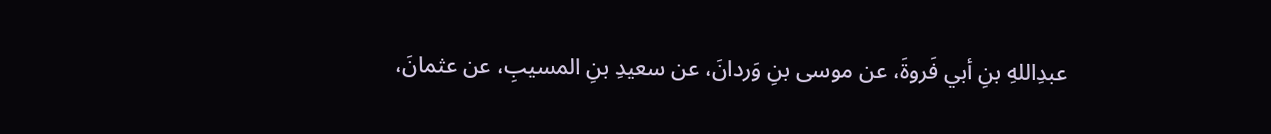عبدِاللهِ بنِ أبي فَروةَ، عن موسى بنِ وَردانَ، عن سعيدِ بنِ المسيبِ، عن عثمانَ،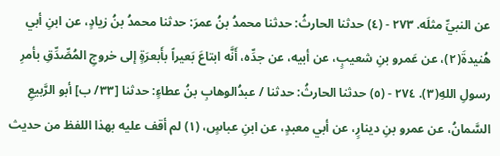عن النبيِّ مثلَه. ٢٧٣ - (٤) حدثنا الحارثُ: حدثنا محمدُ بنُ عمرَ: حدثنا محمدُ بنُ زیادٍ، عن ابنِ أبي هُنيدةَ(٢)، عن عَمرو بنِ شعيبٍ، عن أبيه، عن جدِّه، أَنَّه ابتاعَ بَعيراً بأَبعرَةٍ إلى خروجِ المُصِّدِّقِ بأمرِ رسولِ اللهِ(٣). ٢٧٤ - (٥) حدثنا الحارثُ: حدثنا / عبدُالوهابِ بنُ عطاءٍ: حدثنا [٣٣/ ب] أبو الرَّبيعِ السَّمانُ، عن عمرو بنِ دينارٍ، عن أبي معبدٍ، عن ابنِ عباسٍ، (١) لم أقف عليه بهذا اللفظ من حديث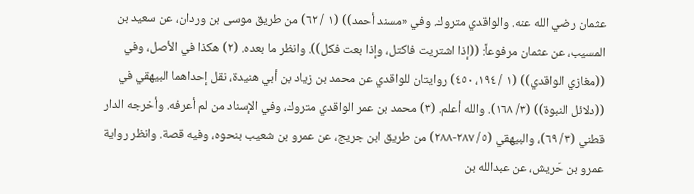عثمان رضي الله عنه. والواقدي متروك. وفي «مسند أحمد)) (١ / ٦٢) من طريق موسى بن وردان، عن سعيد بن المسيب، عن عثمان مرفوعاً: ((إذا اشتريت فاكتل، وإذا بعت فكل)). وانظر ما بعده. (٢) هكذا في الأصل، وفي ((مغازي الواقدي)) (١ / ١٩٤، ٤٥٠) روايتان للواقدي عن محمد بن زياد بن أبي هنيدة، نقل إحداهما البيهقي في ((دلائل النبوة)) (٣/ ١٦٨). والله أعلم. (٣) محمد بن عمر الواقدي متروك، وفي الإسناد من لم أعرفه. وأخرجه الدار قطني (٣/ ٦٩)، والبيهقي (٥/ ٢٨٧-٢٨٨) من طريق ابن جريج، عن عمرو بن شعيب بنحوه، وفيه قصة. وانظر رواية عمرو بن حَريش، عن عبدالله بن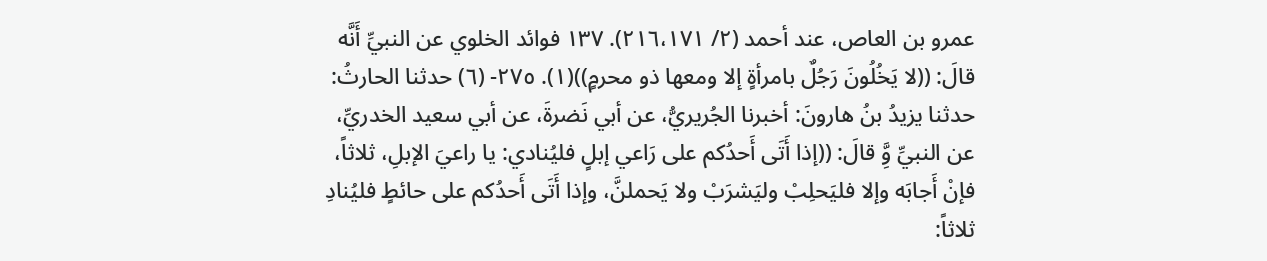عمرو بن العاص، عند أحمد (٢/ ٢١٦،١٧١). ١٣٧ فوائد الخلوي عن النبيِّ أَنَّه قالَ: ((لا يَخُلُونَ رَجُلٌ بامرأةٍ إلا ومعها ذو محرمٍ))(١). ٢٧٥- (٦) حدثنا الحارثُ: حدثنا يزيدُ بنُ هارونَ: أخبرنا الجُریريُّ، عن أبي نَضرةَ، عن أبي سعيد الخدريِّ، عن النبيِّ وَِّ قالَ: ((إذا أَتَى أَحدُكم على رَاعي إبلٍ فليُنادي: يا راعيَ الإبلِ، ثلاثاً، فإنْ أَجابَه وإلا فليَحلِبْ وليَشرَبْ ولا يَحملنَّ، وإذا أَتَى أَحدُكم على حائطٍ فليُنادِ ثلاثاً: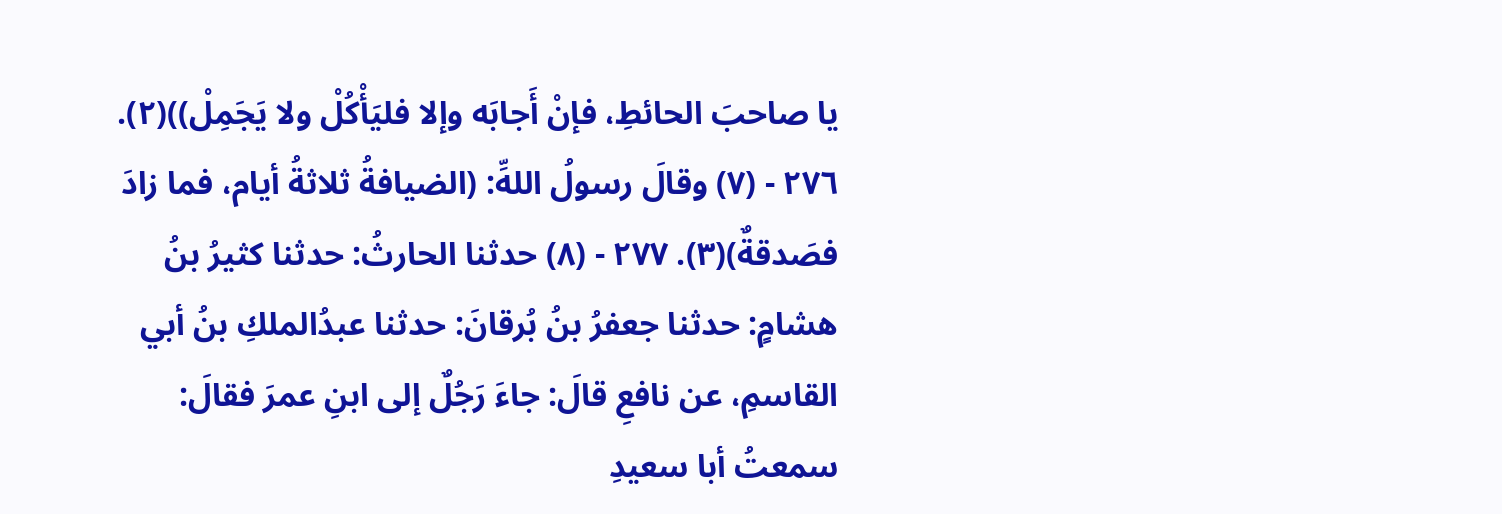يا صاحبَ الحائطِ، فإنْ أَجابَه وإلا فليَأْكُلْ ولا يَجَمِلْ))(٢). ٢٧٦ - (٧) وقالَ رسولُ اللهِّ: (الضيافةُ ثلاثةُ أيام، فما زادَ فصَدقةٌ)(٣). ٢٧٧ - (٨) حدثنا الحارثُ: حدثنا كثيرُ بنُ هشامٍ: حدثنا جعفرُ بنُ بُرقانَ: حدثنا عبدُالملكِ بنُ أبي القاسمِ، عن نافعِ قالَ: جاءَ رَجُلٌ إلى ابنِ عمرَ فقالَ: سمعتُ أبا سعيدِ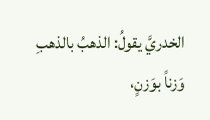الخدريَّ يقولُ: الذهبُ بالذهبِ وَزناً بوَزنٍ،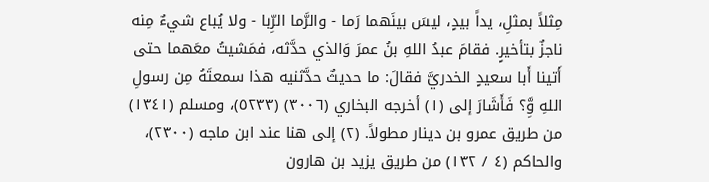مِثلاً بمثلِ، يداً بيدٍ، ليسَ بينَهما رَما - والرَّما الرِّبا - ولا يُباع شيءٌ مِنه ناجزٌ بتأخيرٍ. فقامَ عبدُ اللهِ بنُ عمرَ وَالذي حدَّثه، فمَشيتُ معَهما حتى أَتينا أَبا سعيدٍ الخدريَّ فقالَ: ما حديثٌ حدَّثنيه هذا سمعتَهُ مِن رسولِ اللهِ وَِّ؟ فَأَشَارَ إلى (١) أخرجه البخاري (٣٠٠٦) (٥٢٣٣)، ومسلم (١٣٤١) من طريق عمرو بن دينار مطولاً. (٢) إلى هنا عند ابن ماجه (٢٣٠٠)، والحاكم (٤ / ١٣٢) من طريق يزيد بن هارون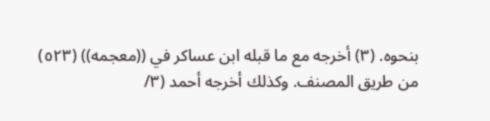بنحوه. (٣) أخرجه مع ما قبله ابن عساكر في ((معجمه)) (٥٢٣) من طريق المصنف. وكذلك أخرجه أحمد (٣/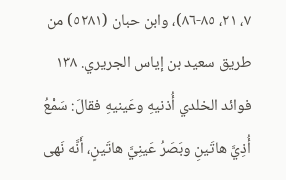٧، ٢١، ٨٥-٨٦)، وابن حبان (٥٢٨١) من طريق سعید بن إیاس الجريري. ١٣٨ فوائد الخلدي أُذنيهِ وعَینیهِ فقالَ: سَمْعُ أُذِيَّ هاتَينِ وبَصَرُ عَينِيَّ هاتَينٍ، أَنَّه نَهى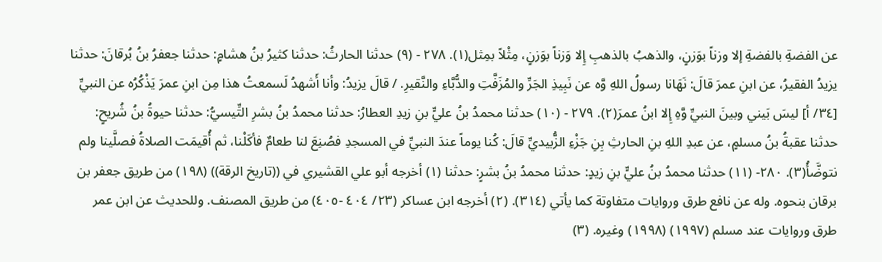عن الفضةِ بالفضةِ إلا وزناً بوَزنٍ، والذهبُ بالذهبِ إِلا وَزناً بوَزنٍ، مِثْلاً بمِثل(١). ٢٧٨ - (٩) حدثنا الحارثُ: حدثنا كثيرُ بنُ هشامٍ: حدثنا جعفرُ بنُ بُرقانَ: حدثنا يزيدُ الفقيرُ، عن ابنِ عمرَ قالَ: نَهَانا رسولُ اللهِ وَّه عن نَبِيذِ الجَرِّ والمُزَفَّتِ والدُّبَّاءِ والنَّقيرِ. / قالَ يزيدُ: وأنا أَشهدُ لَسمعتُ هذا مِن ابنِ عمرَ يَذْكُرُه عن النبيِّ [٣٤/ أ] ليسَ بَيني وبينَ النبيِّ وَّهِ إِلا ابنُ عمرَ(٢). ٢٧٩ - (١٠) حدثنا محمدُ بنُ عليٍّ بنِ زيدِ العطارُ: حدثنا محمدُ بنُ بشرِ التِّيسيُّ: حدثنا حيوةُ بنُ شُريحٍ: حدثنا عقبةُ بنُ مسلمٍ، عن عبدِ اللهِ بنِ الحارثِ بِنِ جَزْءِ الزُّبيديِّ قالَ: كُنا يوماً عندَ النبيِّ في المسجدِ فصُنِعَ لنا طعامٌ فأكَلْنا، ثم أُقيمَت الصلاةُ فصلَّينا ولم نتوضَّأُ(٣). ٢٨٠- (١١) حدثنا محمدُ بنُ عليٍّ بنِ زیدٍ: حدثنا محمدُ بنُ بشرٍ: حدثنا (١) أخرجه أبو علي القشيري في ((تاريخ الرقة)) (١٩٨) من طريق جعفر بن برقان بنحوه. وله عن نافع طرق وروايات متفاوتة كما يأتي (٣١٤). (٢) أخرجه ابن عساكر (٢٣/ ٤٠٤ -٤٠٥) من طريق المصنف. وللحديث عن ابن عمر طرق وروايات عند مسلم (١٩٩٧) (١٩٩٨) وغيره. (٣)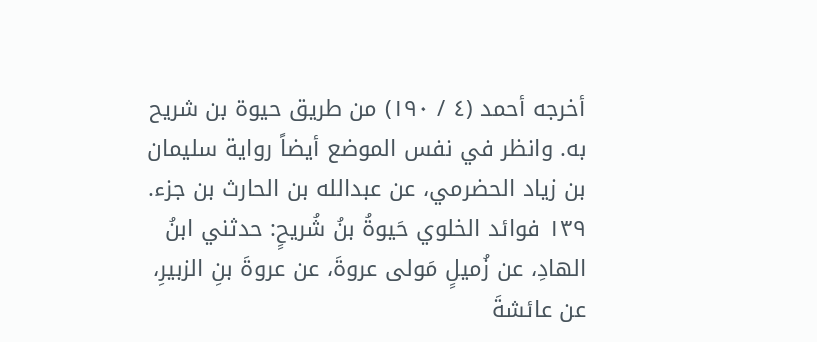أخرجه أحمد (٤ / ١٩٠) من طريق حيوة بن شريح به. وانظر في نفس الموضع أيضاً رواية سليمان بن زياد الحضرمي، عن عبدالله بن الحارث بن جزء. ١٣٩ فوائد الخلوي حَيوةُ بنُ شُريحٍ: حدثني ابنُ الهادِ، عن زُميلٍ مَولى عروةَ، عن عروةَ بنِ الزبيرِ، عن عائشةَ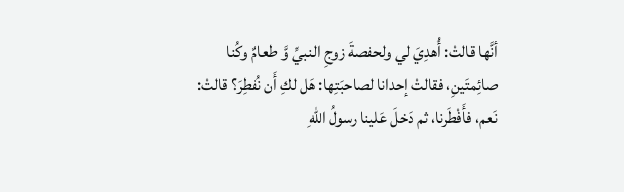أنَّها قالتْ: أُهدِيَ لي ولحفصةَ زوجِ النبيِّ وَّ طعامٌ وكُنا صائِمتَينِ، فقالتْ إحدانا لصاحبَتِها: هَل لكِ أَن نُفطِرَ؟ قالتْ: نَعم، فأَفْطَرنا، ثم دَخلَ عَلينا رسولُ اللهِ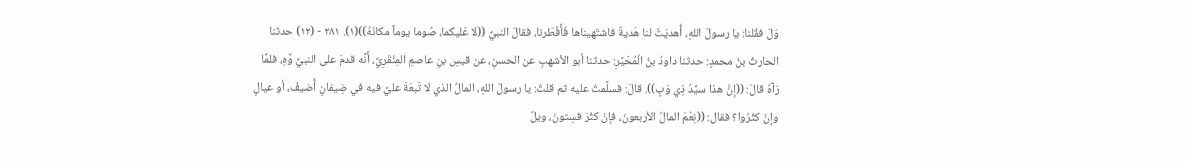وَلَ فقُلنا: يا رسولَ اللهِ، أُهديَتْ لنا هَديةٌ فاشتَهيناها فَأَفْطَرنا، فقالَ النبيُّ ((لا عَليكما، صُوما يوماً مكانَهُ))(١). ٢٨١ - (١٢) حدثنا الحارثُ بنُ محمدٍ: حدثنا داودُ بنُ الْمُحَيَّرِ: حدثنا أبو الأشهبِ عن الحسنِ، عن قيسِ بنِ عاصمِ المِنْقَرِيِّ، أَنَّه قدمَ على النبيِّ وَّهِ، فلمَّا رَآهُ قالَ: ((إنَّ هذا سيِّدُ ذِي وَبٍ)). قالَ: فسلَّمتُ عليه ثم قلتُ: يا رسولَ اللهِ، المالُ الذي لا تَبعَةَ عليَّ فيه في ضِيفانٍ أُضيفُ، أو عيالٍ وإنْ كثُرُوا؟ فقال: ((نِعْمَ المالُ الأربعونَ، فإنْ كثُرَ فسِتونَ، ويلٌ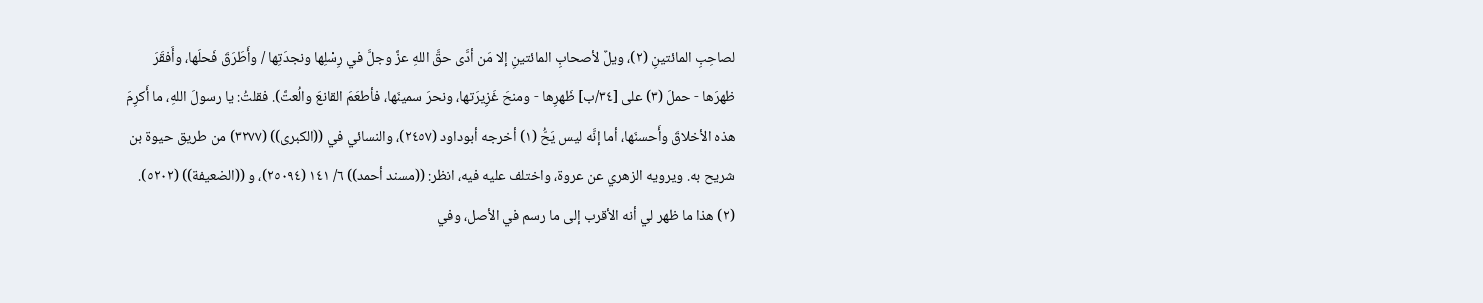لصاحِبِ المائتينِ (٢)، ويلٌ لأصحابِ المائتينِ إلا مَن أدَّى حقَّ اللهِ عزَّ وجلَّ في رِسْلِها ونجدَتِها / وأَطَرَقَ فَحلَها، وأَفقَرَ ظهرَها - حملَ (٣) على [٣٤/ب] ظَهرِها - ومنحَ غَزِيرَتها، ونحرَ سمينَها، فأطعَمَ القانعَ والُعتَّ). فقلتُ: يا رسولَ اللهِ، ما أَكرِمَ هذه الأخلاقَ وأَحسنَها، أما إنَّه ليس يَحُّ (١) أخرجه أبوداود (٢٤٥٧)، والنسائي في ((الكبرى)) (٣٢٧٧) من طريق حيوة بن شریح به. ويرويه الزهري عن عروة، واختلف عليه فيه، انظر: ((مسند أحمد)) ٦/ ١٤١ (٢٥٠٩٤)، و ((الضعيفة)) (٥٢٠٢). (٢) هذا ما ظهر لي أنه الأقرب إلى ما رسم في الأصل، وفي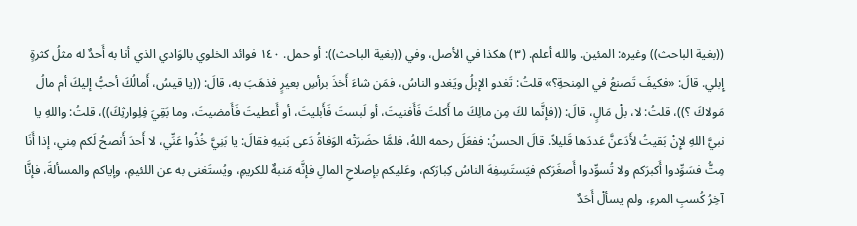((بغية الباحث)) وغيره: المئين. والله أعلم. (٣) هكذا في الأصل، وفي ((بغية الباحث)): أو حمل. ١٤٠ فوائد الخلوي بالوَادي الذي أنا به أَحدٌ له مثلُ كثرةٍ إِبلي. قالَ: «فكيفَ تَصنعُ في المِنحةِ؟» قلتُ: تَغدو الإبلُ ويَغدو الناسُ، فمَن شاءَ أَخذَ برأسِ بعيرٍ فذهَبَ به، قالَ: ((يا قيسُ، أَمالُكَ أحبُّ إليكَ أم مالُ مَولاكَ ؟))، قلتُ: لا، بلْ مَالٍ، قالَ: ((فإنَّما لكَ مِن مالِكَ ما أَكلتَ فَأَفنيتَ، أو لَبستَ فَأَبليتَ، أو أَعطيتَ فَأَمضيتَ، وما بَقِيَ فِلِوارثِكَ))، قلتُ: واللهِ يا نبيَّ اللهِ لإِنْ بَقيتُ لأَدَعنَّ عَددَها قَليلاً. قالَ الحسنُ: ففعَلَ رحمه اللهُ، فلمَّا حضَرَتْه الوَفاةُ دَعى بَنيهِ فقالَ: يا بَنِيَّ خُذُوا عَنِّي، لا أَحدَ أَنصحُ لَكم مِني، إذا أَنَا مِتُّ فسَوِّدوا أَكبرَكم ولا تُسوِّدوا أَصغَرَكم فيَستَسِفِهَ الناسُ كِبارَكم، وعَليكم بإصلاحِ المالِ فإنَّه مَنبهٌ للکریمِ، ويُستَغنى به عن اللئيمِ، وإياكم والمسألةَ، فإنَّا آخِرُ كُسبِ المرءِ، ولم يسألْ أَحَدٌ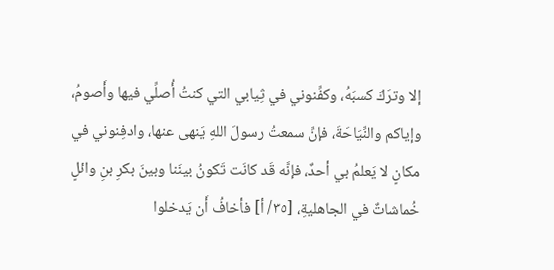إلا وترَكَ كسبَهُ، وكفِّنوني في ثِيابي التي كنتُ أُصلِّي فيها وأَصومُ، وإياكم والنِّيَاحَةَ، فإنِّ سمعتُ رسولَ اللهِ يَنهى عنها، وادفِنوني في مكانٍ لا يَعلمُ بي أحدٌ، فإنَّه قَد كانَت تَكونُ بينَنا وبينَ بكرِ بنِ وائلٍ خُماشاتٌ في الجاهليةِ، [٣٥/ أ] فأخافُ أَن يَدخلوا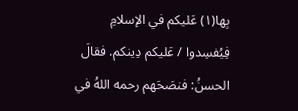بِها(١) عَليكم في الإسلامِ فِيُفسِدوا / عَليكم دِينكم. فقالَ الحسنُ: فنصَحَهم رحمه اللهُ في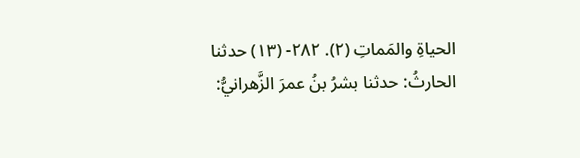الحياةِ والمَماتِ (٢). ٢٨٢- (١٣) حدثنا الحارثُ: حدثنا بشرُ بنُ عمرَ الزَّهرانيُّ: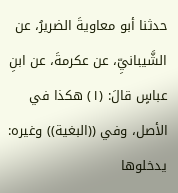حدثنا أبو معاويةَ الضريرُ، عن الشَّيبانيِّ، عن عكرمةَ، عن ابنِ عباسٍ قالَ: (١) هكذا في الأصل، وفي ((البغية)) وغيره: يدخلوها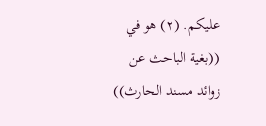عليكم. (٢) هو في ((بغية الباحث عن زوائد مسند الحارث))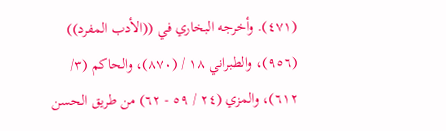(٤٧١). وأخرجه البخاري في ((الأدب المفرد)) (٩٥٦)، والطبراني ١٨ / (٨٧٠)، والحاكم (٣/ ٦١٢)، والمزي (٢٤ / ٥٩ - ٦٢) من طريق الحسن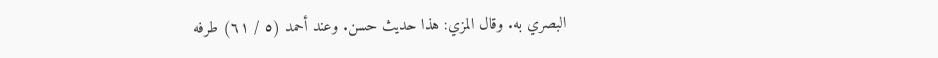البصري به. وقال المزي: هذا حديث حسن. وعند أحمد (٥ / ٦١) طرفه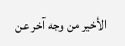الأخير من وجه آخر عن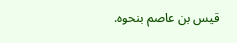قيس بن عاصم بنحوه.